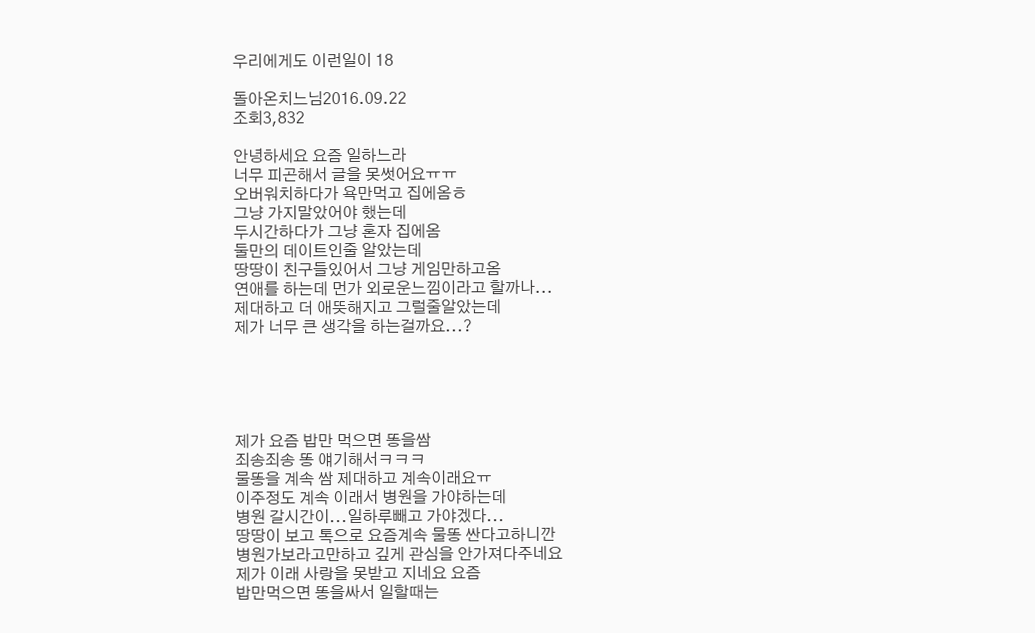우리에게도 이런일이 18

돌아온치느님2016.09.22
조회3,832

안녕하세요 요즘 일하느라
너무 피곤해서 글을 못썻어요ㅠㅠ
오버워치하다가 욕만먹고 집에옴ㅎ
그냥 가지말았어야 했는데
두시간하다가 그냥 혼자 집에옴
둘만의 데이트인줄 알았는데
땅땅이 친구들있어서 그냥 게임만하고옴
연애를 하는데 먼가 외로운느낌이라고 할까나...
제대하고 더 애뜻해지고 그럴줄알았는데
제가 너무 큰 생각을 하는걸까요...?





제가 요즘 밥만 먹으면 똥을쌈
죄송죄송 똥 얘기해서ㅋㅋㅋ
물똥을 계속 쌈 제대하고 계속이래요ㅠ
이주정도 계속 이래서 병원을 가야하는데
병원 갈시간이...일하루빼고 가야겠다...
땅땅이 보고 톡으로 요즘계속 물똥 싼다고하니깐
병원가보라고만하고 깊게 관심을 안가져다주네요
제가 이래 사랑을 못받고 지네요 요즘
밥만먹으면 똥을싸서 일할때는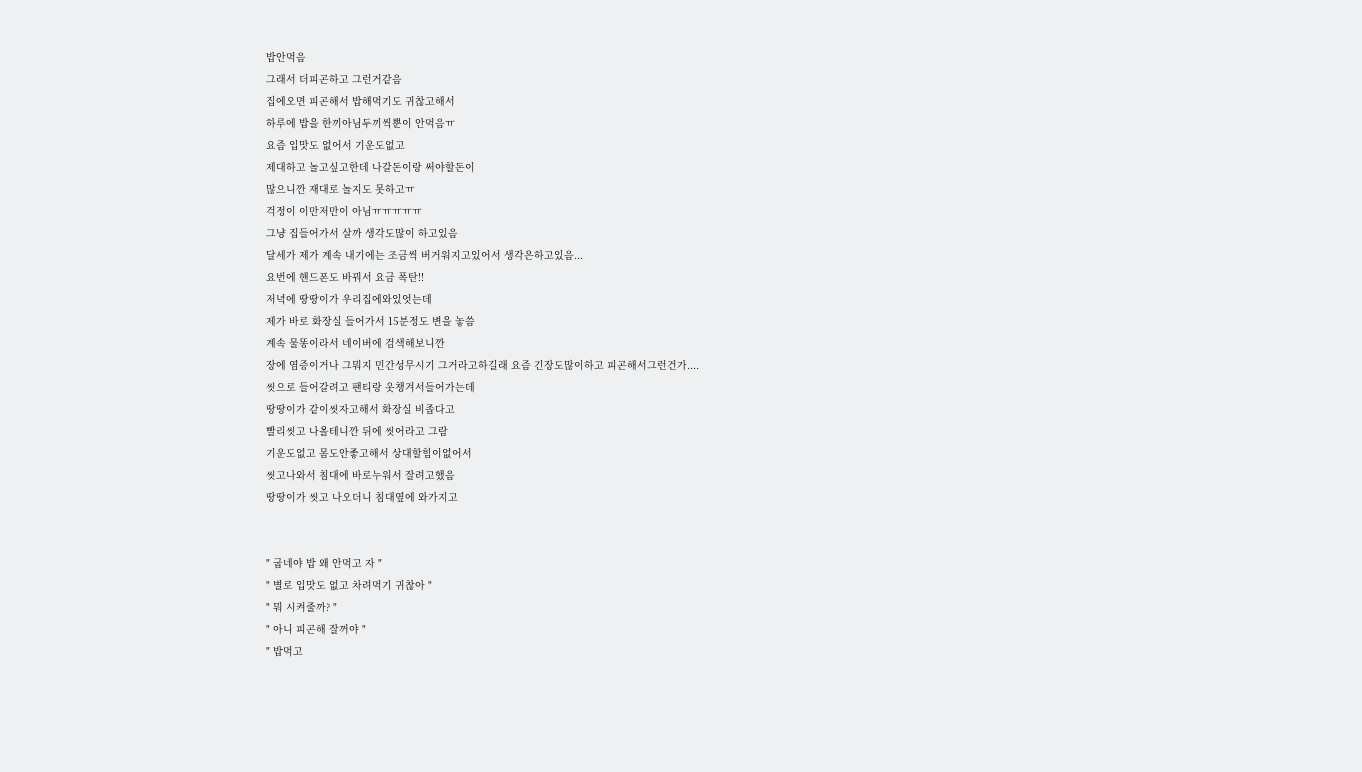밥안먹음
그래서 더피곤하고 그런거같음
집에오면 피곤해서 밥해먹기도 귀찮고해서
하루에 밥을 한끼아님두끼씩뿐이 안먹음ㅠ
요즘 입맛도 없어서 기운도없고
제대하고 놀고싶고한데 나갈돈이랑 써야할돈이
많으니깐 재대로 놀지도 못하고ㅠ
걱정이 이만저만이 아님ㅠㅠㅠㅠㅠ
그냥 집들어가서 살까 생각도많이 하고있음
달세가 제가 계속 내기에는 조금씩 버거워지고있어서 생각은하고있음...
요번에 핸드폰도 바꿔서 요금 폭탄!!
저녁에 땅땅이가 우리집에와있엇는데
제가 바로 화장실 들어가서 15분정도 변을 놓씀
계속 물똥이라서 네이버에 검색해보니깐
장에 염증이거나 그뭐지 민간성무시기 그거라고하길래 요즘 긴장도많이하고 피곤해서그런건가....
씻으로 들어갈려고 팬티랑 옷챙겨서들어가는데
땅땅이가 같이씻자고해서 화장실 비좁다고
빨리씻고 나올테니깐 뒤에 씻어라고 그람
기운도없고 몸도안좋고해서 상대할힘이없어서
씻고나와서 침대에 바로누워서 잘려고했음
땅땅이가 씻고 나오더니 침대옆에 와가지고


" 굽네야 밥 왜 안먹고 자 "
" 별로 입맛도 없고 차려먹기 귀찮아 "
" 뭐 시켜줄까? "
" 아니 피곤해 잘꺼야 "
" 밥먹고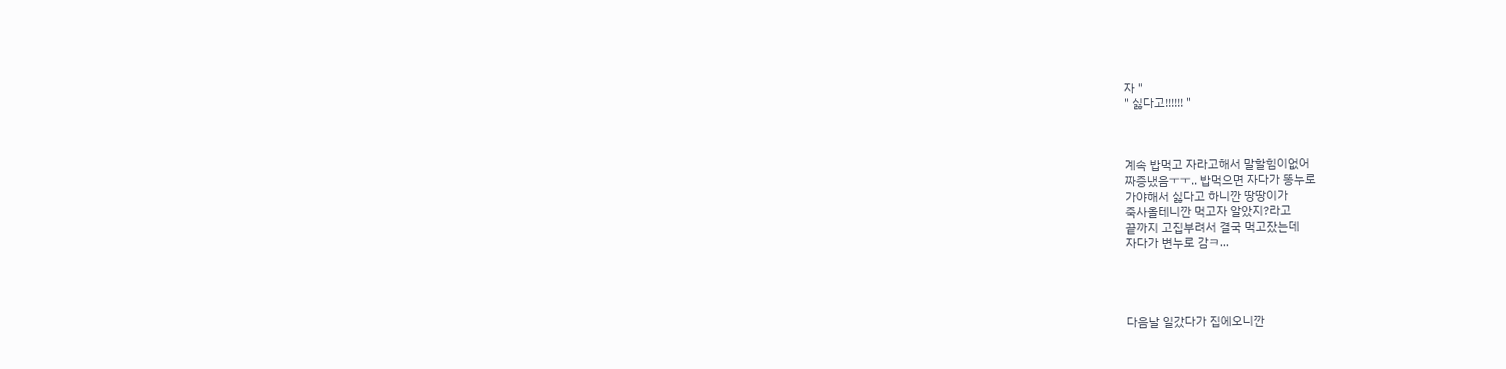자 "
" 싫다고!!!!!! "



계속 밥먹고 자라고해서 말할힘이없어
짜증냈음ㅜㅜ.. 밥먹으면 자다가 똥누로
가야해서 싫다고 하니깐 땅땅이가
죽사올테니깐 먹고자 알았지?라고
끝까지 고집부려서 결국 먹고잤는데
자다가 변누로 감ㅋ...




다음날 일갔다가 집에오니깐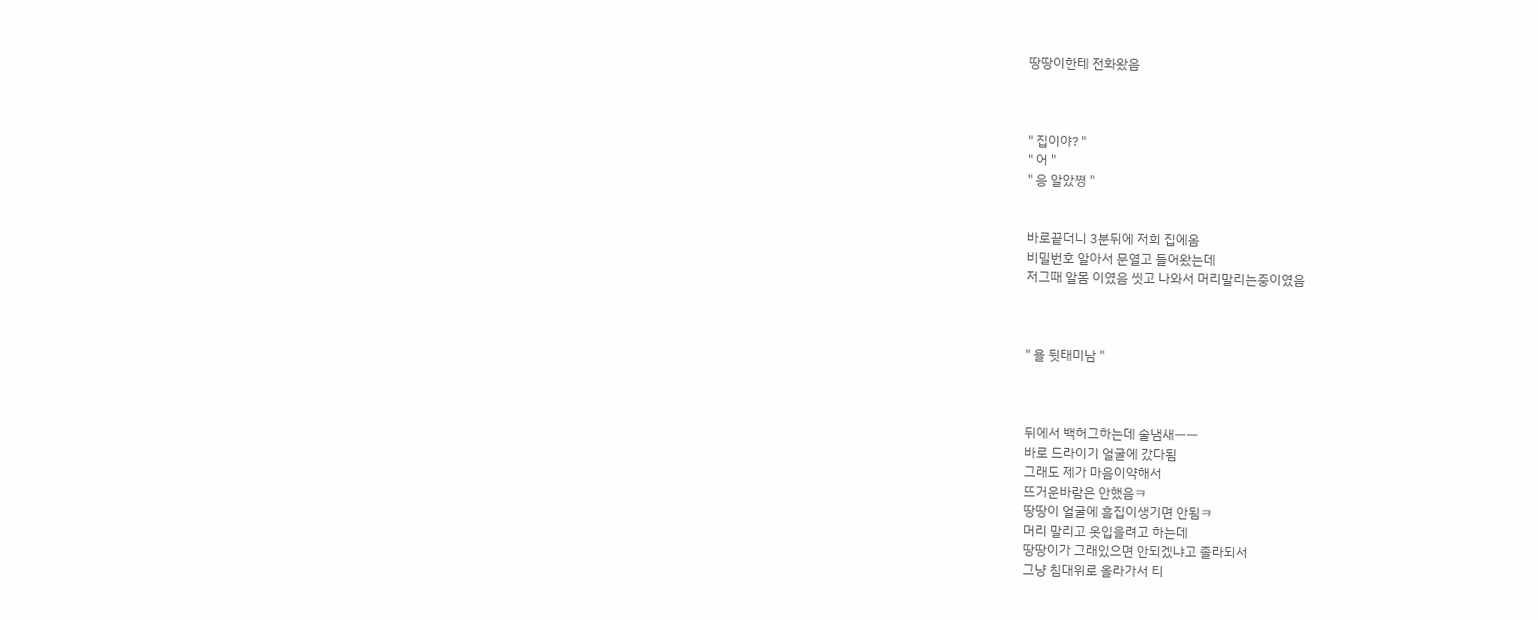땅땅이한테 전화왔음



" 집이야? "
" 어 "
" 응 알았쪙 "


바로끝더니 3분뒤에 저희 집에옴
비밀번호 알아서 문열고 들어왔는데
저그때 알몸 이였음 씻고 나와서 머리말리는중이였음



" 욜 뒷태미남 "



뒤에서 백허그하는데 술냄새ㅡㅡ
바로 드라이기 얼굴에 갔다됨
그래도 제가 마음이약해서
뜨거운바람은 안했음ㅋ
땅땅이 얼굴에 흠집이생기면 안됨ㅋ
머리 말리고 옷입을려고 하는데
땅땅이가 그래있으면 안되겠냐고 졸라되서
그냥 침대위로 올라가서 티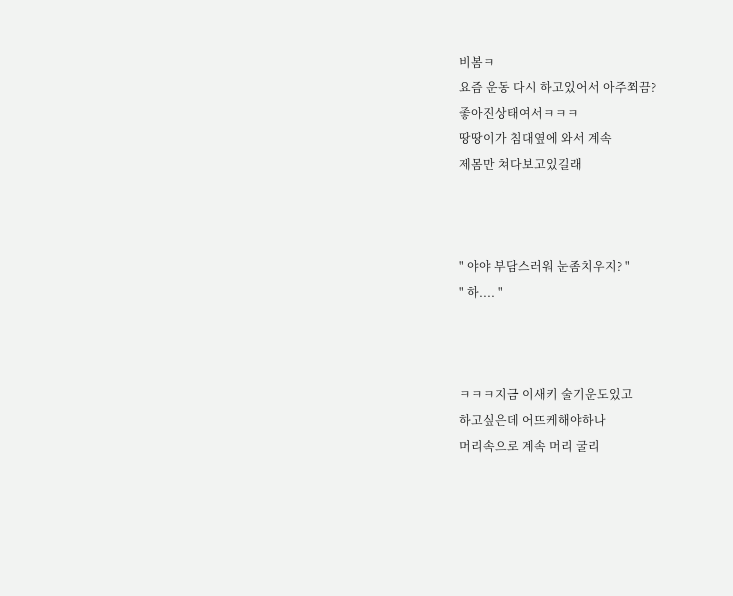비봄ㅋ
요즘 운동 다시 하고있어서 아주쬐끔?
좋아진상태여서ㅋㅋㅋ
땅땅이가 침대옆에 와서 계속
제몸만 쳐다보고있길래



" 야야 부담스러워 눈좀치우지? "
" 하.... "



ㅋㅋㅋ지금 이새키 술기운도있고
하고싶은데 어뜨케해야하나
머리속으로 계속 머리 굴리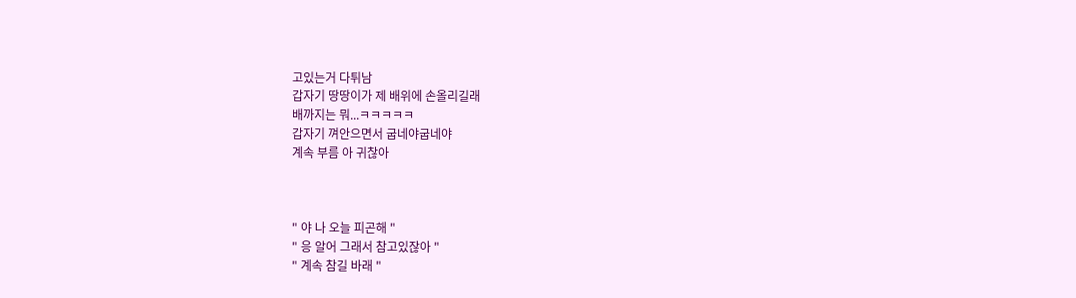고있는거 다튀남
갑자기 땅땅이가 제 배위에 손올리길래
배까지는 뭐...ㅋㅋㅋㅋㅋ
갑자기 껴안으면서 굽네야굽네야
계속 부름 아 귀찮아



" 야 나 오늘 피곤해 "
" 응 알어 그래서 참고있잖아 "
" 계속 참길 바래 "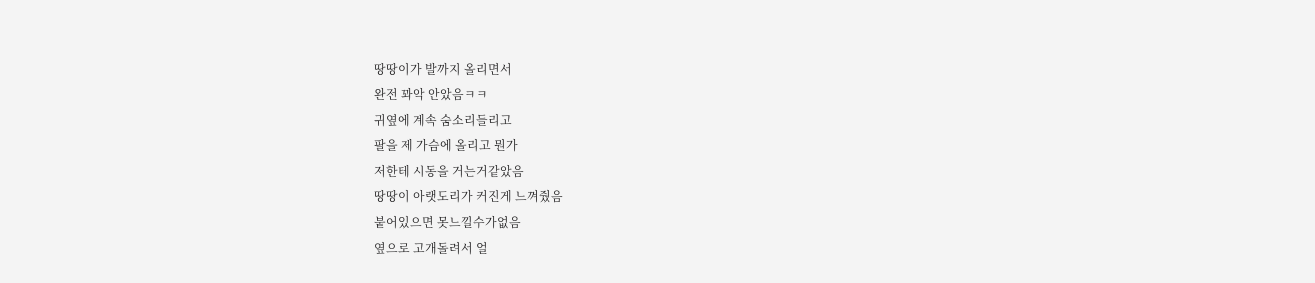땅땅이가 발까지 올리면서
완전 꽈악 안았음ㅋㅋ
귀옆에 계속 숨소리들리고
팔을 제 가슴에 올리고 뭔가
저한테 시동을 거는거같았음
땅땅이 아랫도리가 커진게 느껴줬음
붙어있으면 못느낄수가없음
옆으로 고개돌려서 얼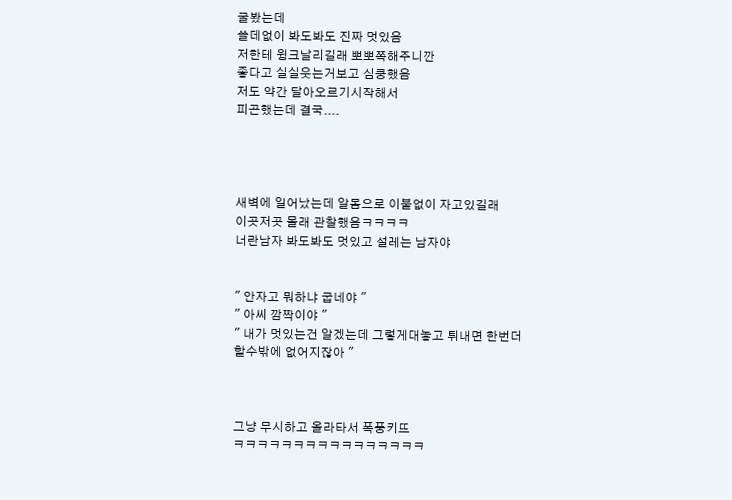굴봤는데
쓸데없이 봐도봐도 진짜 멋있음
저한테 윙크날리길래 뽀뽀쪽해주니깐
좋다고 실실웃는거보고 심쿵했음
저도 약간 달아오르기시작해서
피곤했는데 결국....




새벽에 일어났는데 알몸으로 이불없이 자고있길래
이곳저곳 몰래 관찰했음ㅋㅋㅋㅋ
너란남자 봐도봐도 멋있고 설레는 남자야


" 안자고 뭐하냐 굽네야 "
" 아씨 깜짝이야 "
" 내가 멋있는건 알겠는데 그렇게대놓고 튀내면 한번더 할수밖에 없어지잖아 "



그냥 무시하고 올라타서 폭풍키뜨
ㅋㅋㅋㅋㅋㅋㅋㅋㅋㅋㅋㅋㅋㅋㅋㅋ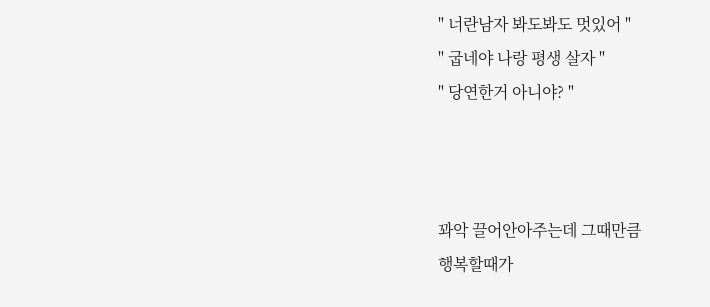" 너란남자 봐도봐도 멋있어 "
" 굽네야 나랑 평생 살자 "
" 당연한거 아니야? "



꽈악 끌어안아주는데 그때만큼
행복할때가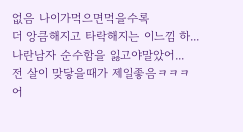없음 나이가먹으면먹을수록
더 앙큼해지고 타락해지는 이느낌 하...
나란남자 순수함을 잃고야말았어...
전 살이 맞닿을때가 제일좋음ㅋㅋㅋ
어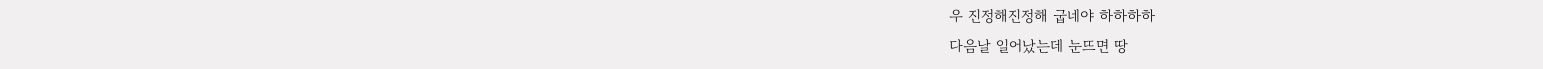우 진정해진정해 굽네야 하하하하
다음날 일어났는데 눈뜨면 땅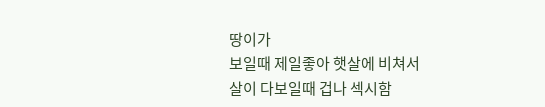땅이가
보일때 제일좋아 햇살에 비쳐서
살이 다보일때 겁나 섹시함